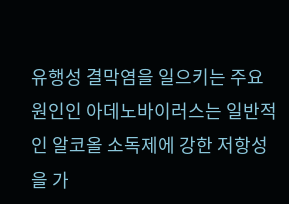유행성 결막염을 일으키는 주요 원인인 아데노바이러스는 일반적인 알코올 소독제에 강한 저항성을 가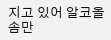지고 있어 알코올솜만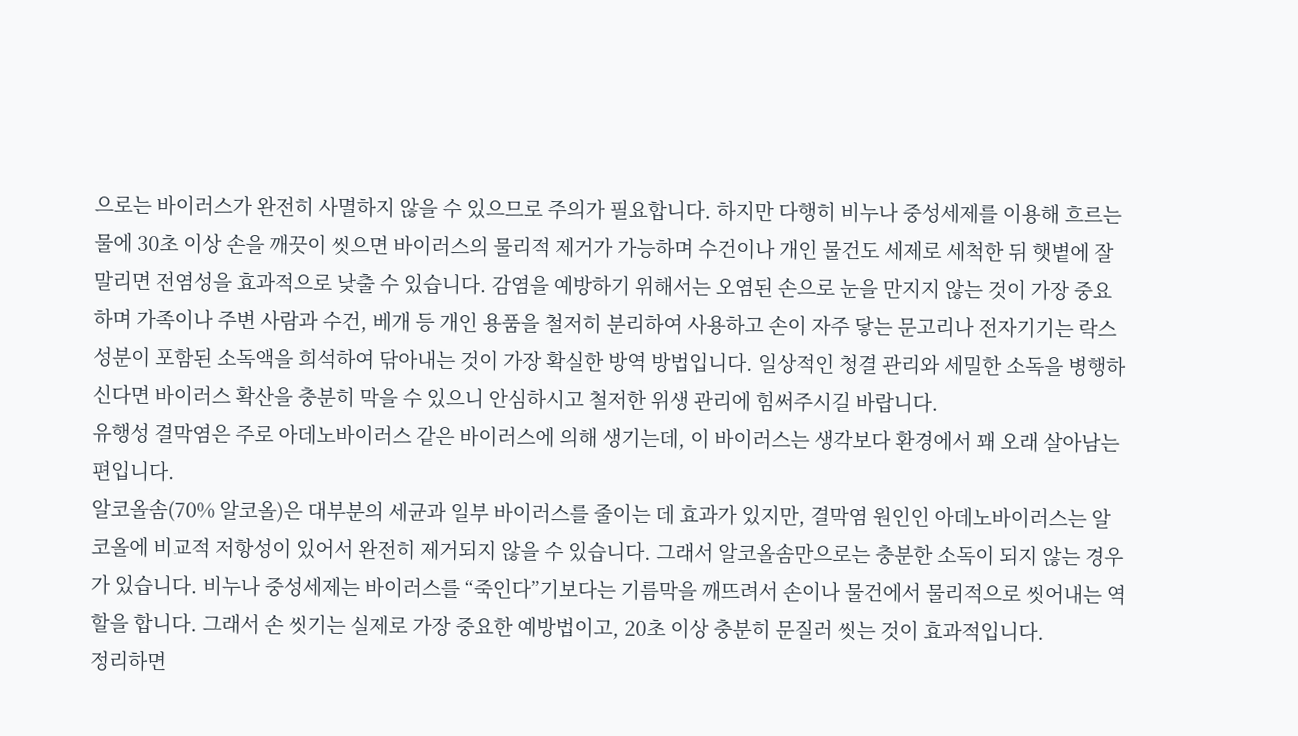으로는 바이러스가 완전히 사멸하지 않을 수 있으므로 주의가 필요합니다. 하지만 다행히 비누나 중성세제를 이용해 흐르는 물에 30초 이상 손을 깨끗이 씻으면 바이러스의 물리적 제거가 가능하며 수건이나 개인 물건도 세제로 세척한 뒤 햇볕에 잘 말리면 전염성을 효과적으로 낮출 수 있습니다. 감염을 예방하기 위해서는 오염된 손으로 눈을 만지지 않는 것이 가장 중요하며 가족이나 주변 사람과 수건, 베개 등 개인 용품을 철저히 분리하여 사용하고 손이 자주 닿는 문고리나 전자기기는 락스 성분이 포함된 소독액을 희석하여 닦아내는 것이 가장 확실한 방역 방법입니다. 일상적인 청결 관리와 세밀한 소독을 병행하신다면 바이러스 확산을 충분히 막을 수 있으니 안심하시고 철저한 위생 관리에 힘써주시길 바랍니다.
유행성 결막염은 주로 아데노바이러스 같은 바이러스에 의해 생기는데, 이 바이러스는 생각보다 환경에서 꽤 오래 살아남는 편입니다.
알코올솜(70% 알코올)은 대부분의 세균과 일부 바이러스를 줄이는 데 효과가 있지만, 결막염 원인인 아데노바이러스는 알코올에 비교적 저항성이 있어서 완전히 제거되지 않을 수 있습니다. 그래서 알코올솜만으로는 충분한 소독이 되지 않는 경우가 있습니다. 비누나 중성세제는 바이러스를 “죽인다”기보다는 기름막을 깨뜨려서 손이나 물건에서 물리적으로 씻어내는 역할을 합니다. 그래서 손 씻기는 실제로 가장 중요한 예방법이고, 20초 이상 충분히 문질러 씻는 것이 효과적입니다.
정리하면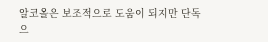알코올은 보조적으로 도움이 되지만 단독으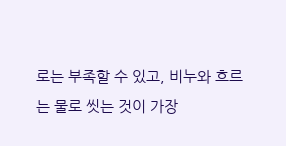로는 부족할 수 있고, 비누와 흐르는 물로 씻는 것이 가장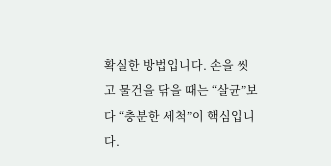확실한 방법입니다. 손을 씻고 물건을 닦을 때는 “살균”보다 “충분한 세척”이 핵심입니다.